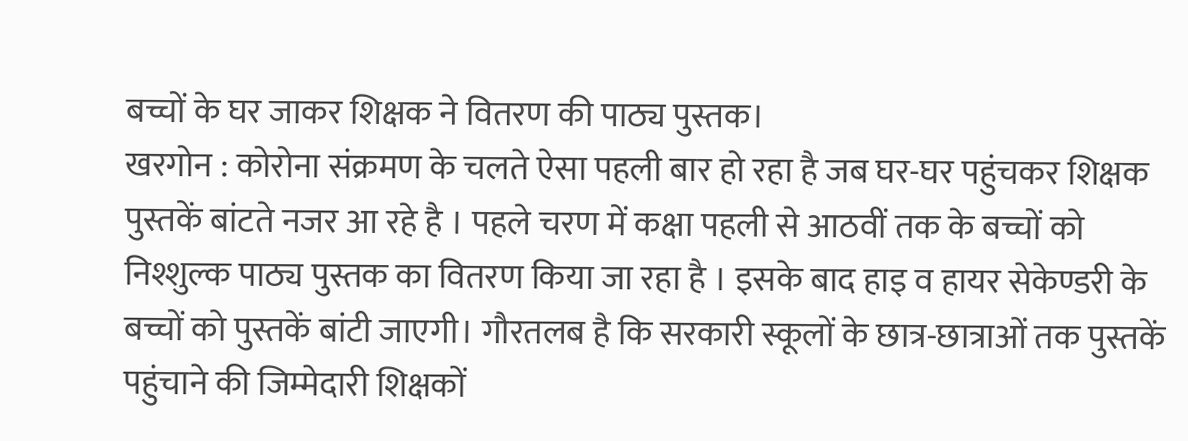बच्चों के घर जाकर शिक्षक ने वितरण की पाठ्य पुस्तक।
खरगोन : कोरोना संक्रमण के चलते ऐसा पहली बार हो रहा है जब घर-घर पहुंचकर शिक्षक पुस्तकें बांटते नजर आ रहे है । पहले चरण में कक्षा पहली से आठवीं तक के बच्चों को निश्शुल्क पाठ्य पुस्तक का वितरण किया जा रहा है । इसके बाद हाइ व हायर सेकेण्डरी के बच्चों को पुस्तकें बांटी जाएगी। गौरतलब है कि सरकारी स्कूलों के छात्र-छात्राओं तक पुस्तकें पहुंचाने की जिम्मेदारी शिक्षकों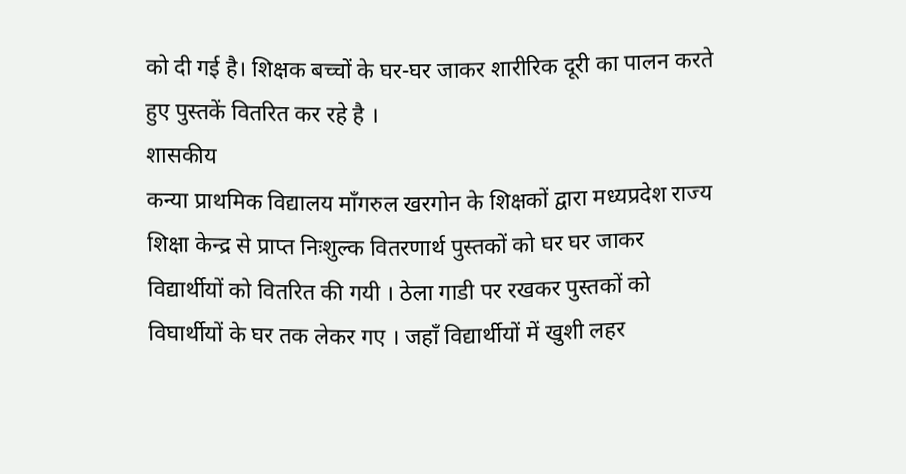को दी गई है। शिक्षक बच्चों के घर-घर जाकर शारीरिक दूरी का पालन करते हुए पुस्तकें वितरित कर रहे है ।
शासकीय
कन्या प्राथमिक विद्यालय माँगरुल खरगोन के शिक्षकों द्वारा मध्यप्रदेश राज्य शिक्षा केन्द्र से प्राप्त निःशुल्क वितरणार्थ पुस्तकों को घर घर जाकर विद्यार्थीयों को वितरित की गयी । ठेला गाडी पर रखकर पुस्तकों को विघार्थीयों के घर तक लेकर गए । जहाँ विद्यार्थीयों में खुशी लहर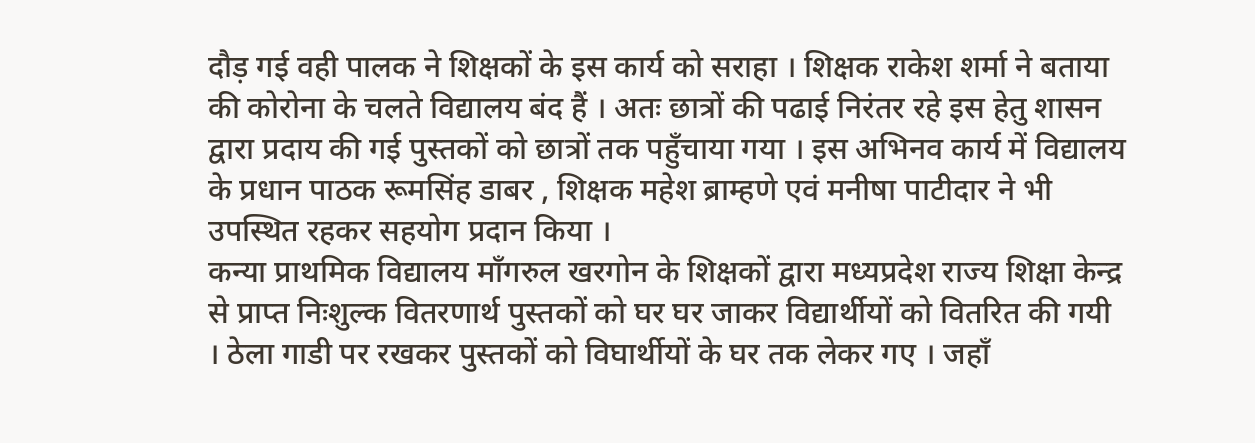दौड़ गई वही पालक ने शिक्षकों के इस कार्य को सराहा । शिक्षक राकेश शर्मा ने बताया की कोरोना के चलते विद्यालय बंद हैं । अतः छात्रों की पढाई निरंतर रहे इस हेतु शासन द्वारा प्रदाय की गई पुस्तकों को छात्रों तक पहुँचाया गया । इस अभिनव कार्य में विद्यालय के प्रधान पाठक रूमसिंह डाबर , शिक्षक महेश ब्राम्हणे एवं मनीषा पाटीदार ने भी उपस्थित रहकर सहयोग प्रदान किया ।
कन्या प्राथमिक विद्यालय माँगरुल खरगोन के शिक्षकों द्वारा मध्यप्रदेश राज्य शिक्षा केन्द्र से प्राप्त निःशुल्क वितरणार्थ पुस्तकों को घर घर जाकर विद्यार्थीयों को वितरित की गयी । ठेला गाडी पर रखकर पुस्तकों को विघार्थीयों के घर तक लेकर गए । जहाँ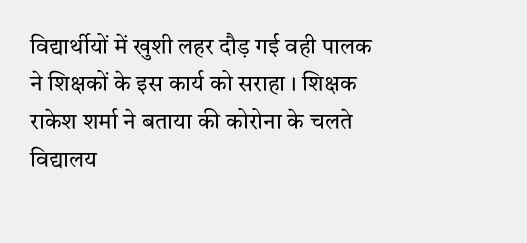विद्यार्थीयों में खुशी लहर दौड़ गई वही पालक ने शिक्षकों के इस कार्य को सराहा । शिक्षक राकेश शर्मा ने बताया की कोरोना के चलते विद्यालय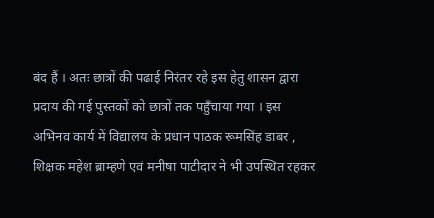बंद हैं । अतः छात्रों की पढाई निरंतर रहे इस हेतु शासन द्वारा प्रदाय की गई पुस्तकों को छात्रों तक पहुँचाया गया । इस अभिनव कार्य में विद्यालय के प्रधान पाठक रूमसिंह डाबर , शिक्षक महेश ब्राम्हणे एवं मनीषा पाटीदार ने भी उपस्थित रहकर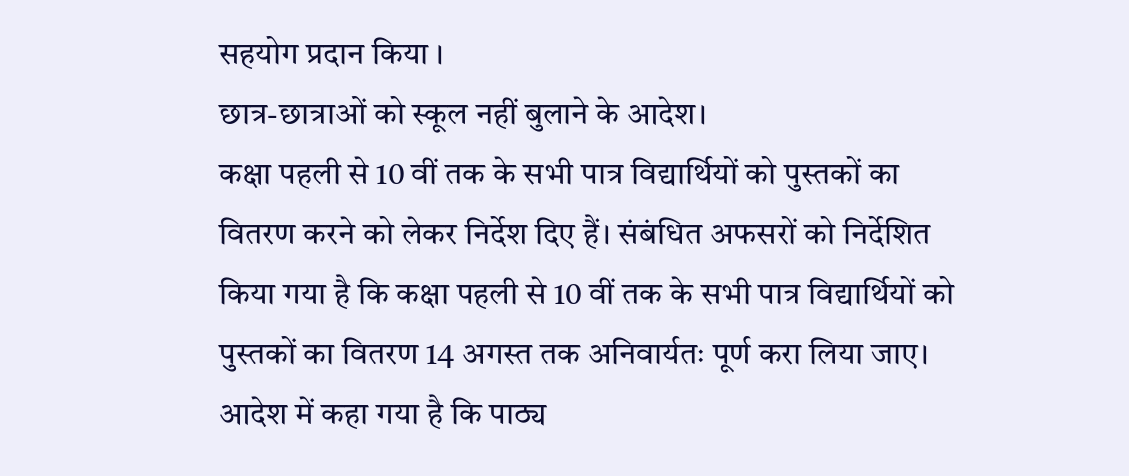सहयोग प्रदान किया ।
छात्र-छात्राओं को स्कूल नहीं बुलाने के आदेश।
कक्षा पहली से 10 वीं तक के सभी पात्र विद्यार्थियों को पुस्तकों का वितरण करने को लेकर निर्देश दिए हैं। संबंधित अफसरों को निर्देशित किया गया है कि कक्षा पहली से 10 वीं तक के सभी पात्र विद्यार्थियों को पुस्तकों का वितरण 14 अगस्त तक अनिवार्यतः पूर्ण करा लिया जाए। आदेश में कहा गया है कि पाठ्य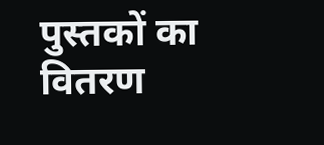पुस्तकों का वितरण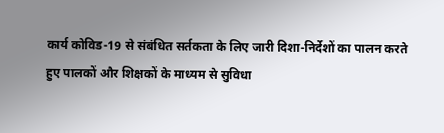कार्य कोविड-19 से संबंधित सर्तकता के लिए जारी दिशा-निर्देशों का पालन करते हुए पालकों और शिक्षकों के माध्यम से सुविधा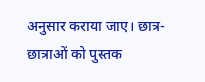अनुसार कराया जाए। छात्र-छात्राओं को पुस्तक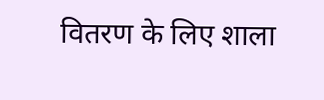वितरण के लिए शाला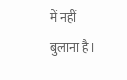में नहीं बुलाना है।